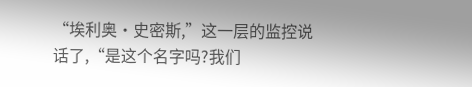“埃利奥·史密斯,”这一层的监控说话了,“是这个名字吗?我们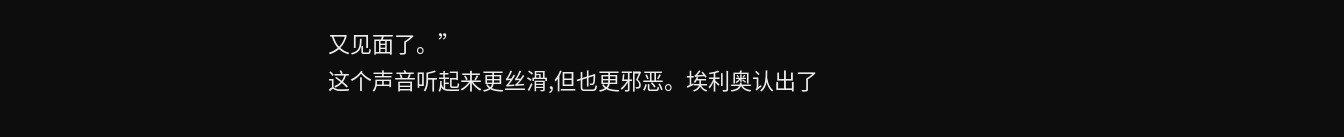又见面了。”
这个声音听起来更丝滑,但也更邪恶。埃利奥认出了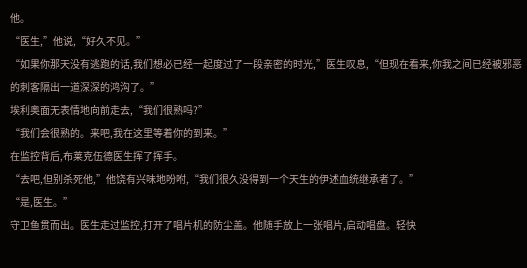他。
“医生,”他说,“好久不见。”
“如果你那天没有逃跑的话,我们想必已经一起度过了一段亲密的时光,”医生叹息,“但现在看来,你我之间已经被邪恶的刺客隔出一道深深的鸿沟了。”
埃利奥面无表情地向前走去,“我们很熟吗?”
“我们会很熟的。来吧,我在这里等着你的到来。”
在监控背后,布莱克伍德医生挥了挥手。
“去吧,但别杀死他,”他饶有兴味地吩咐,“我们很久没得到一个天生的伊述血统继承者了。”
“是,医生。”
守卫鱼贯而出。医生走过监控,打开了唱片机的防尘盖。他随手放上一张唱片,启动唱盘。轻快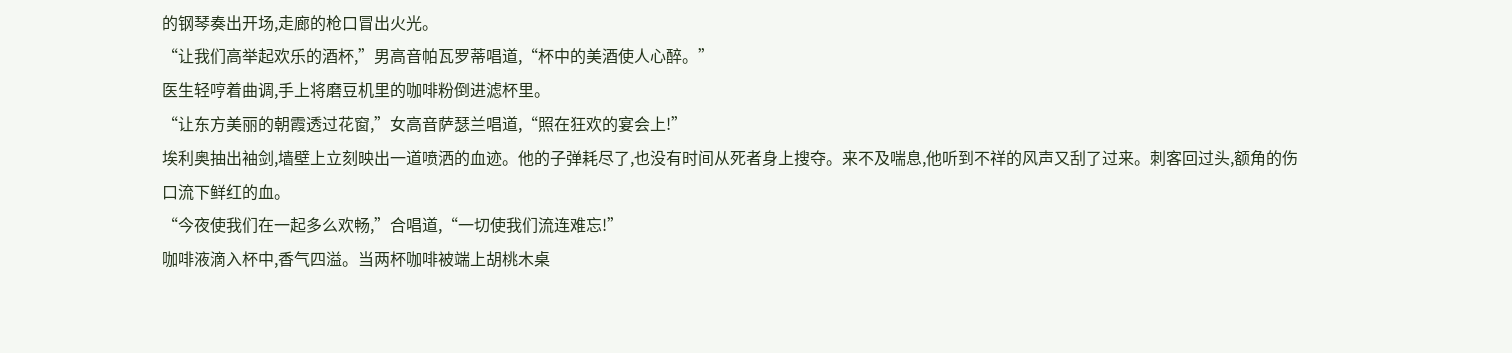的钢琴奏出开场,走廊的枪口冒出火光。
“让我们高举起欢乐的酒杯,”男高音帕瓦罗蒂唱道,“杯中的美酒使人心醉。”
医生轻哼着曲调,手上将磨豆机里的咖啡粉倒进滤杯里。
“让东方美丽的朝霞透过花窗,”女高音萨瑟兰唱道,“照在狂欢的宴会上!”
埃利奥抽出袖剑,墙壁上立刻映出一道喷洒的血迹。他的子弹耗尽了,也没有时间从死者身上搜夺。来不及喘息,他听到不祥的风声又刮了过来。刺客回过头,额角的伤口流下鲜红的血。
“今夜使我们在一起多么欢畅,”合唱道,“一切使我们流连难忘!”
咖啡液滴入杯中,香气四溢。当两杯咖啡被端上胡桃木桌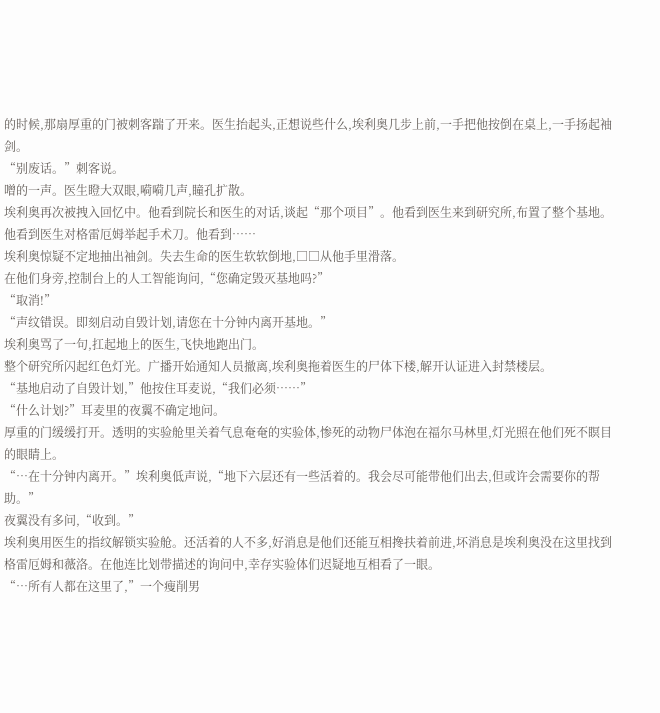的时候,那扇厚重的门被刺客踹了开来。医生抬起头,正想说些什么,埃利奥几步上前,一手把他按倒在桌上,一手扬起袖剑。
“别废话。”刺客说。
噌的一声。医生瞪大双眼,嗬嗬几声,瞳孔扩散。
埃利奥再次被拽入回忆中。他看到院长和医生的对话,谈起“那个项目”。他看到医生来到研究所,布置了整个基地。他看到医生对格雷厄姆举起手术刀。他看到……
埃利奥惊疑不定地抽出袖剑。失去生命的医生软软倒地,□□从他手里滑落。
在他们身旁,控制台上的人工智能询问,“您确定毁灭基地吗?”
“取消!”
“声纹错误。即刻启动自毁计划,请您在十分钟内离开基地。”
埃利奥骂了一句,扛起地上的医生,飞快地跑出门。
整个研究所闪起红色灯光。广播开始通知人员撤离,埃利奥拖着医生的尸体下楼,解开认证进入封禁楼层。
“基地启动了自毁计划,”他按住耳麦说,“我们必须……”
“什么计划?”耳麦里的夜翼不确定地问。
厚重的门缓缓打开。透明的实验舱里关着气息奄奄的实验体,惨死的动物尸体泡在福尔马林里,灯光照在他们死不瞑目的眼睛上。
“…在十分钟内离开。”埃利奥低声说,“地下六层还有一些活着的。我会尽可能带他们出去,但或许会需要你的帮助。”
夜翼没有多问,“收到。”
埃利奥用医生的指纹解锁实验舱。还活着的人不多,好消息是他们还能互相搀扶着前进,坏消息是埃利奥没在这里找到格雷厄姆和薇洛。在他连比划带描述的询问中,幸存实验体们迟疑地互相看了一眼。
“…所有人都在这里了,”一个瘦削男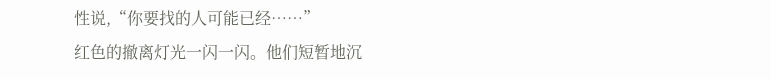性说,“你要找的人可能已经……”
红色的撤离灯光一闪一闪。他们短暂地沉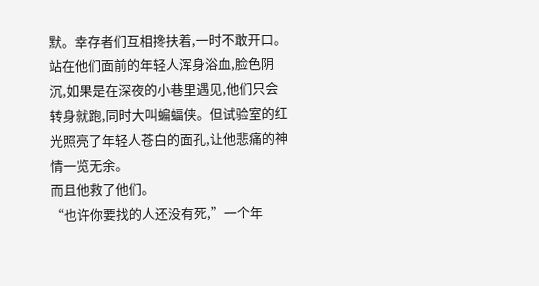默。幸存者们互相搀扶着,一时不敢开口。站在他们面前的年轻人浑身浴血,脸色阴沉,如果是在深夜的小巷里遇见,他们只会转身就跑,同时大叫蝙蝠侠。但试验室的红光照亮了年轻人苍白的面孔,让他悲痛的神情一览无余。
而且他救了他们。
“也许你要找的人还没有死,”一个年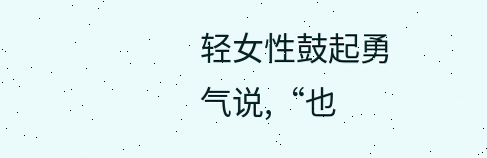轻女性鼓起勇气说,“也